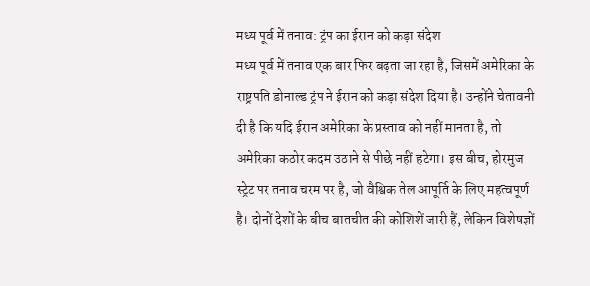मध्य पूर्व में तनाव: ट्रंप का ईरान को कड़ा संदेश
मध्य पूर्व में तनाव एक बार फिर बढ़ता जा रहा है, जिसमें अमेरिका के राष्ट्रपति डोनाल्ड ट्रंप ने ईरान को कड़ा संदेश दिया है। उन्होंने चेतावनी दी है कि यदि ईरान अमेरिका के प्रस्ताव को नहीं मानता है, तो अमेरिका कठोर कदम उठाने से पीछे नहीं हटेगा। इस बीच, होरमुज स्ट्रेट पर तनाव चरम पर है, जो वैश्विक तेल आपूर्ति के लिए महत्वपूर्ण है। दोनों देशों के बीच बातचीत की कोशिशें जारी हैं, लेकिन विशेषज्ञों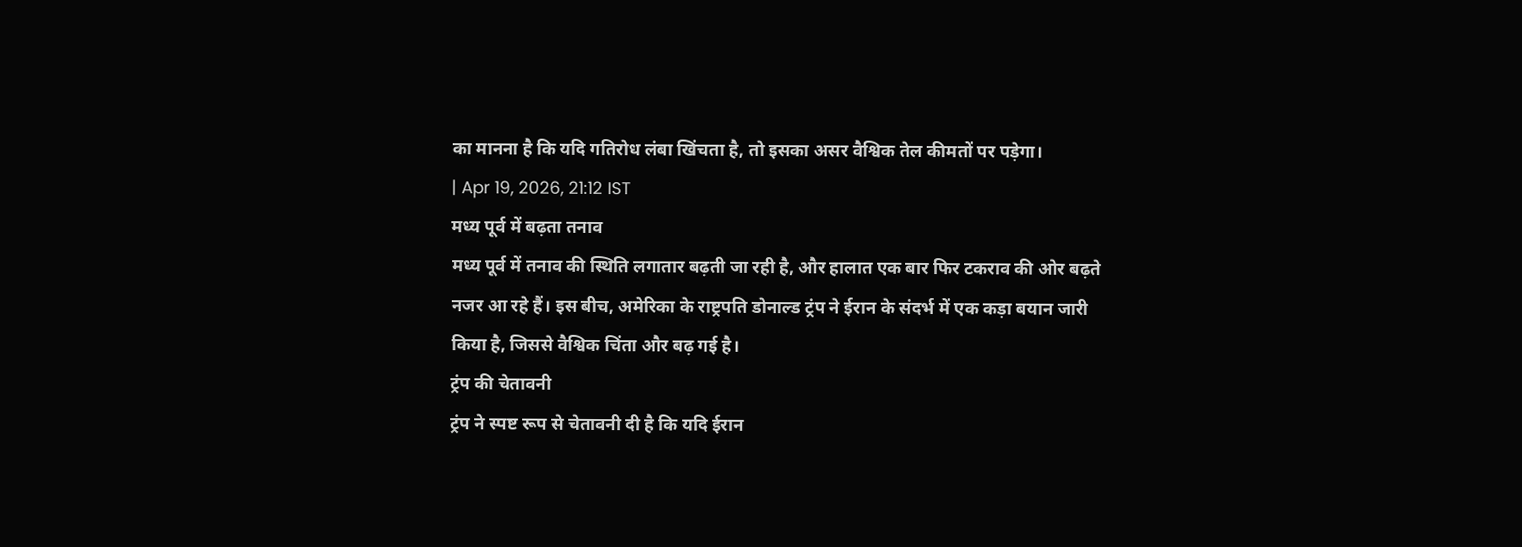का मानना है कि यदि गतिरोध लंबा खिंचता है, तो इसका असर वैश्विक तेल कीमतों पर पड़ेगा।
| Apr 19, 2026, 21:12 IST
मध्य पूर्व में बढ़ता तनाव
मध्य पूर्व में तनाव की स्थिति लगातार बढ़ती जा रही है, और हालात एक बार फिर टकराव की ओर बढ़ते नजर आ रहे हैं। इस बीच, अमेरिका के राष्ट्रपति डोनाल्ड ट्रंप ने ईरान के संदर्भ में एक कड़ा बयान जारी किया है, जिससे वैश्विक चिंता और बढ़ गई है।
ट्रंप की चेतावनी
ट्रंप ने स्पष्ट रूप से चेतावनी दी है कि यदि ईरान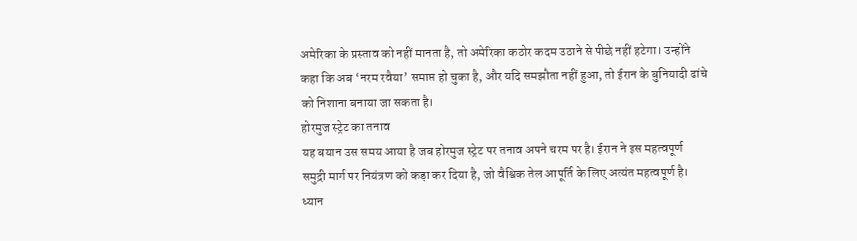अमेरिका के प्रस्ताव को नहीं मानता है, तो अमेरिका कठोर कदम उठाने से पीछे नहीं हटेगा। उन्होंने कहा कि अब ‘नरम रवैया’ समाप्त हो चुका है, और यदि समझौता नहीं हुआ, तो ईरान के बुनियादी ढांचे को निशाना बनाया जा सकता है।
होरमुज स्ट्रेट का तनाव
यह बयान उस समय आया है जब होरमुज स्ट्रेट पर तनाव अपने चरम पर है। ईरान ने इस महत्वपूर्ण समुद्री मार्ग पर नियंत्रण को कड़ा कर दिया है, जो वैश्विक तेल आपूर्ति के लिए अत्यंत महत्वपूर्ण है। ध्यान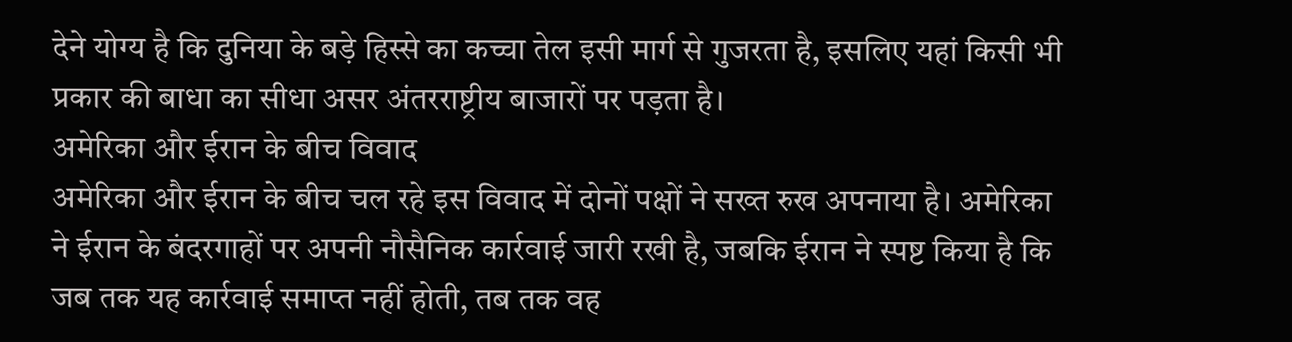देने योग्य है कि दुनिया के बड़े हिस्से का कच्चा तेल इसी मार्ग से गुजरता है, इसलिए यहां किसी भी प्रकार की बाधा का सीधा असर अंतरराष्ट्रीय बाजारों पर पड़ता है।
अमेरिका और ईरान के बीच विवाद
अमेरिका और ईरान के बीच चल रहे इस विवाद में दोनों पक्षों ने सख्त रुख अपनाया है। अमेरिका ने ईरान के बंदरगाहों पर अपनी नौसैनिक कार्रवाई जारी रखी है, जबकि ईरान ने स्पष्ट किया है कि जब तक यह कार्रवाई समाप्त नहीं होती, तब तक वह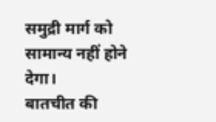समुद्री मार्ग को सामान्य नहीं होने देगा।
बातचीत की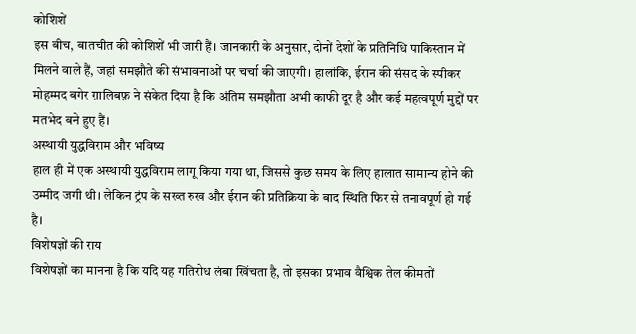कोशिशें
इस बीच, बातचीत की कोशिशें भी जारी हैं। जानकारी के अनुसार, दोनों देशों के प्रतिनिधि पाकिस्तान में मिलने वाले हैं, जहां समझौते की संभावनाओं पर चर्चा की जाएगी। हालांकि, ईरान की संसद के स्पीकर मोहम्मद बगेर ग़ालिबफ़ ने संकेत दिया है कि अंतिम समझौता अभी काफी दूर है और कई महत्वपूर्ण मुद्दों पर मतभेद बने हुए हैं।
अस्थायी युद्धविराम और भविष्य
हाल ही में एक अस्थायी युद्धविराम लागू किया गया था, जिससे कुछ समय के लिए हालात सामान्य होने की उम्मीद जगी थी। लेकिन ट्रंप के सख्त रुख और ईरान की प्रतिक्रिया के बाद स्थिति फिर से तनावपूर्ण हो गई है।
विशेषज्ञों की राय
विशेषज्ञों का मानना है कि यदि यह गतिरोध लंबा खिंचता है, तो इसका प्रभाव वैश्विक तेल कीमतों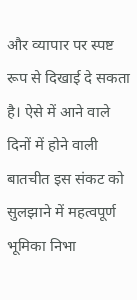और व्यापार पर स्पष्ट रूप से दिखाई दे सकता है। ऐसे में आने वाले दिनों में होने वाली बातचीत इस संकट को सुलझाने में महत्वपूर्ण भूमिका निभा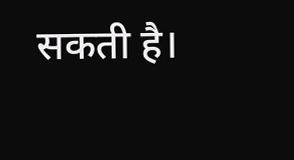सकती है।